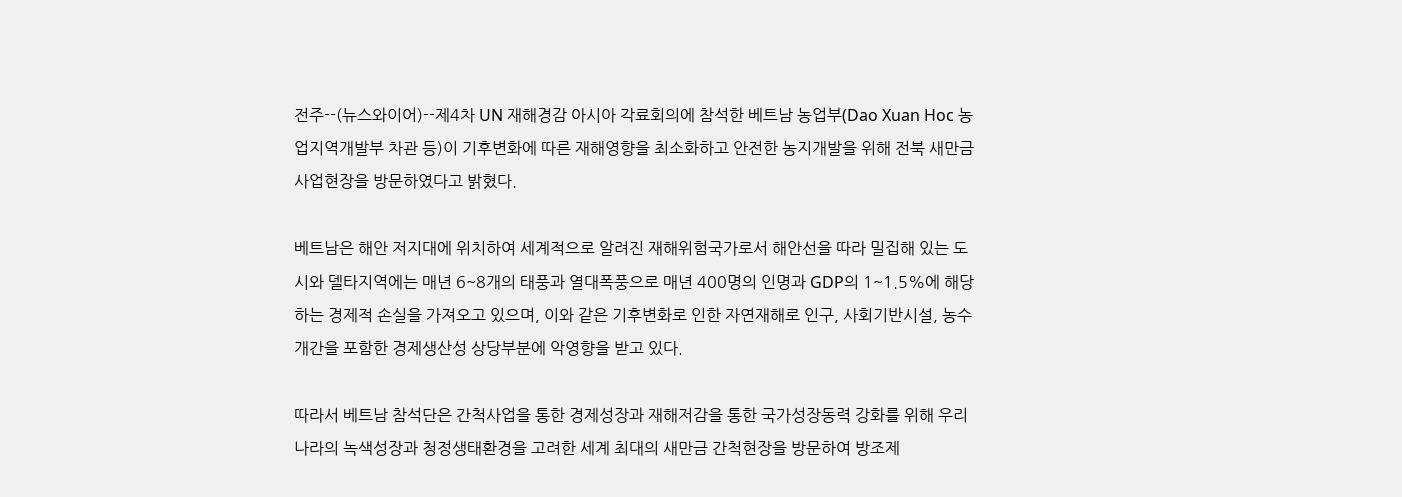전주--(뉴스와이어)--제4차 UN 재해경감 아시아 각료회의에 참석한 베트남 농업부(Dao Xuan Hoc 농업지역개발부 차관 등)이 기후변화에 따른 재해영향을 최소화하고 안전한 농지개발을 위해 전북 새만금 사업현장을 방문하였다고 밝혔다.

베트남은 해안 저지대에 위치하여 세계적으로 알려진 재해위험국가로서 해안선을 따라 밀집해 있는 도시와 델타지역에는 매년 6~8개의 태풍과 열대폭풍으로 매년 400명의 인명과 GDP의 1~1.5%에 해당하는 경제적 손실을 가져오고 있으며, 이와 같은 기후변화로 인한 자연재해로 인구, 사회기반시설, 농수개간을 포함한 경제생산성 상당부분에 악영향을 받고 있다.

따라서 베트남 참석단은 간척사업을 통한 경제성장과 재해저감을 통한 국가성장동력 강화를 위해 우리나라의 녹색성장과 청정생태환경을 고려한 세계 최대의 새만금 간척현장을 방문하여 방조제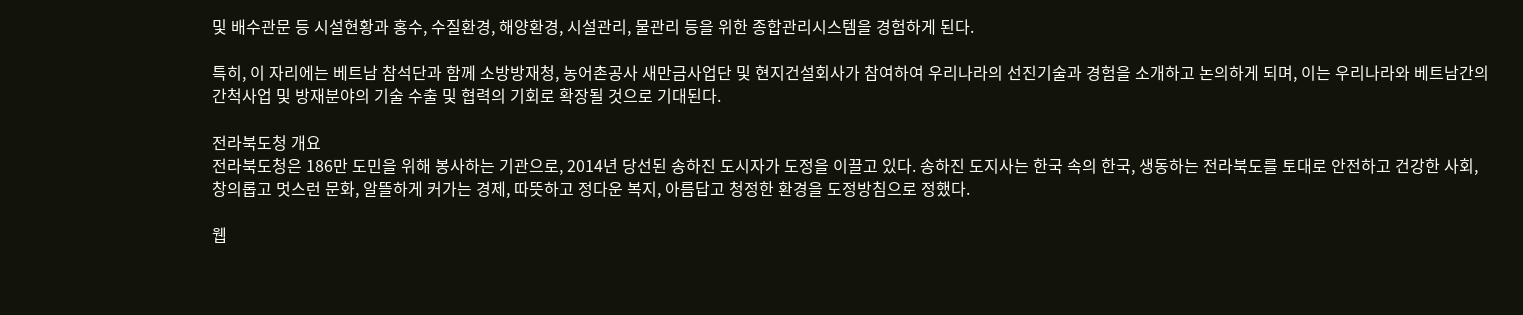및 배수관문 등 시설현황과 홍수, 수질환경, 해양환경, 시설관리, 물관리 등을 위한 종합관리시스템을 경험하게 된다.

특히, 이 자리에는 베트남 참석단과 함께 소방방재청, 농어촌공사 새만금사업단 및 현지건설회사가 참여하여 우리나라의 선진기술과 경험을 소개하고 논의하게 되며, 이는 우리나라와 베트남간의 간척사업 및 방재분야의 기술 수출 및 협력의 기회로 확장될 것으로 기대된다.

전라북도청 개요
전라북도청은 186만 도민을 위해 봉사하는 기관으로, 2014년 당선된 송하진 도시자가 도정을 이끌고 있다. 송하진 도지사는 한국 속의 한국, 생동하는 전라북도를 토대로 안전하고 건강한 사회, 창의롭고 멋스런 문화, 알뜰하게 커가는 경제, 따뜻하고 정다운 복지, 아름답고 청정한 환경을 도정방침으로 정했다.

웹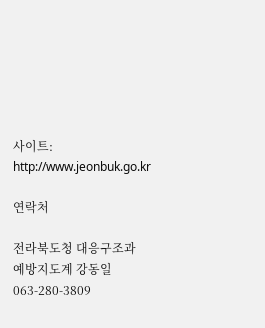사이트: http://www.jeonbuk.go.kr

연락처

전라북도청 대응구조과
예방지도계 강동일
063-280-3809